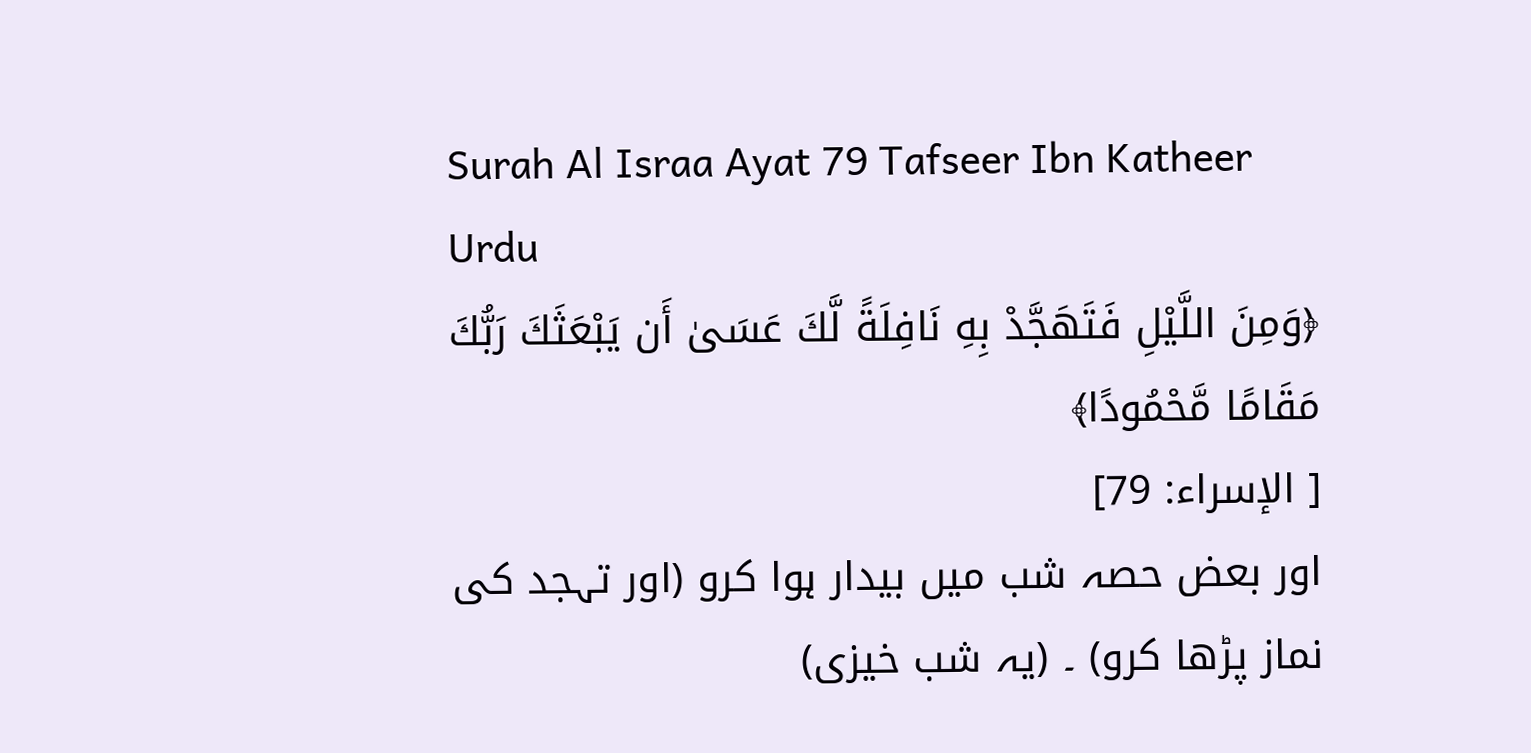Surah Al Israa Ayat 79 Tafseer Ibn Katheer Urdu
﴿وَمِنَ اللَّيْلِ فَتَهَجَّدْ بِهِ نَافِلَةً لَّكَ عَسَىٰ أَن يَبْعَثَكَ رَبُّكَ مَقَامًا مَّحْمُودًا﴾
[ الإسراء: 79]
اور بعض حصہ شب میں بیدار ہوا کرو (اور تہجد کی نماز پڑھا کرو) ۔ (یہ شب خیزی)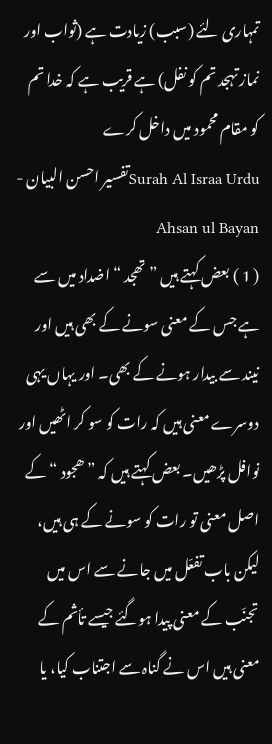تمہاری لئے (سبب) زیادت ہے (ثواب اور نماز تہجد تم کو نفل) ہے قریب ہے کہ خدا تم کو مقام محمود میں داخل کرے
Surah Al Israa Urduتفسیر احسن البیان - Ahsan ul Bayan
( 1 ) بعض کہتے ہیں ” تھجد “ اضداد میں سے ہے جس کے معنی سونے کے بھی ہیں اور نیند سے بیدار ہونے کے بھی۔ اور یہاں یہی دوسرے معنی ہیں کہ رات کو سو کر اٹھیں اور نوافل پڑھیں۔ بعض کہتے ہیں کہ ” ھجود “ کے اصل معنی تو رات کو سونے کے ہی ہیں، لیکن باب تفعّل میں جانے سے اس میں تجنّب کے معنی پیدا ہوگئے جیسے تأثم کے معنی ہیں اس نے گناہ سے اجتناب کیا، یا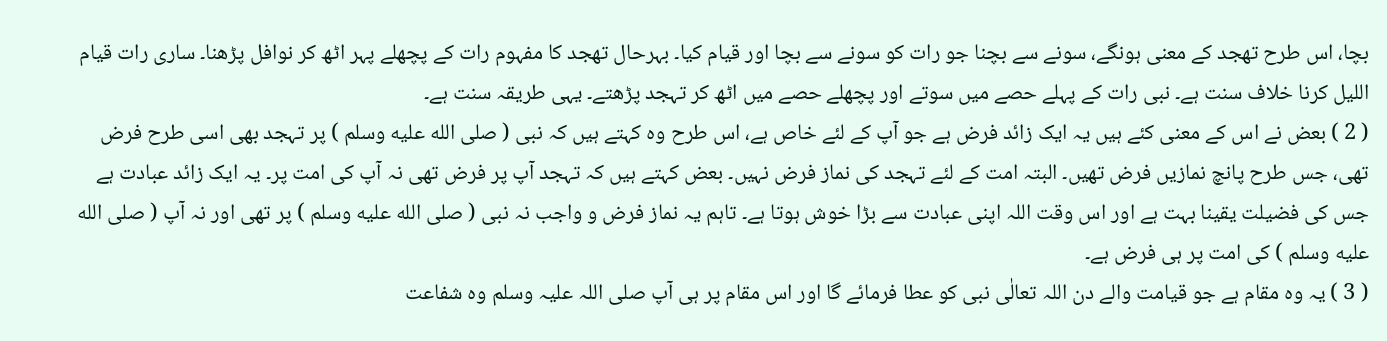بچا، اس طرح تھجد کے معنی ہونگے، سونے سے بچنا جو رات کو سونے سے بچا اور قیام کیا۔ بہرحال تھجد کا مفہوم رات کے پچھلے پہر اٹھ کر نوافل پڑھنا۔ ساری رات قیام اللیل کرنا خلاف سنت ہے۔ نبی رات کے پہلے حصے میں سوتے اور پچھلے حصے میں اٹھ کر تہجد پڑھتے۔ یہی طریقہ سنت ہے۔
( 2 ) بعض نے اس کے معنی کئے ہیں یہ ایک زائد فرض ہے جو آپ کے لئے خاص ہے، اس طرح وہ کہتے ہیں کہ نبی ( صلى الله عليه وسلم ) پر تہجد بھی اسی طرح فرض تھی، جس طرح پانچ نمازیں فرض تھیں۔ البتہ امت کے لئے تہجد کی نماز فرض نہیں۔ بعض کہتے ہیں کہ تہجد آپ پر فرض تھی نہ آپ کی امت پر۔ یہ ایک زائد عبادت ہے جس کی فضیلت یقینا بہت ہے اور اس وقت اللہ اپنی عبادت سے بڑا خوش ہوتا ہے۔ تاہم یہ نماز فرض و واجب نہ نبی ( صلى الله عليه وسلم ) پر تھی اور نہ آپ ( صلى الله عليه وسلم ) کی امت پر ہی فرض ہے۔
( 3 ) یہ وہ مقام ہے جو قیامت والے دن اللہ تعالٰی نبی کو عطا فرمائے گا اور اس مقام پر ہی آپ صلی اللہ علیہ وسلم وہ شفاعت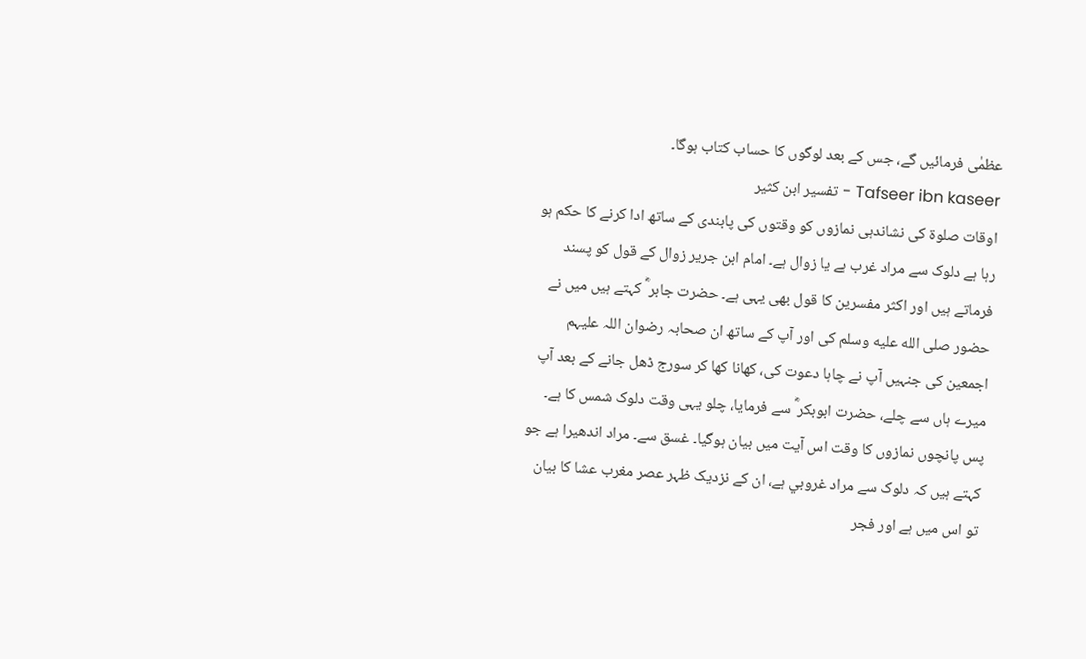عظمٰی فرمائیں گے، جس کے بعد لوگوں کا حساب کتاب ہوگا۔
Tafseer ibn kaseer - تفسیر ابن کثیر
اوقات صلوۃ کی نشاندہی نمازوں کو وقتوں کی پابندی کے ساتھ ادا کرنے کا حکم ہو رہا ہے دلوک سے مراد غرب ہے یا زوال ہے۔ امام ابن جریر زوال کے قول کو پسند فرماتے ہیں اور اکثر مفسرین کا قول بھی یہی ہے۔ حضرت جابر ؓ کہتے ہیں میں نے حضور صلى الله عليه وسلم کی اور آپ کے ساتھ ان صحابہ رضوان اللہ علیہم اجمعین کی جنہیں آپ نے چاہا دعوت کی، کھانا کھا کر سورج ڈھل جانے کے بعد آپ میرے ہاں سے چلے، حضرت ابوبکر ؓ سے فرمایا، چلو یہی وقت دلوک شمس کا ہے۔ پس پانچوں نمازوں کا وقت اس آیت میں بیان ہوگیا۔ غسق سے۔ مراد اندھیرا ہے جو کہتے ہیں کہ دلوک سے مراد غروبي ہے، ان کے نزدیک ظہر عصر مغرب عشا کا بیان تو اس میں ہے اور فجر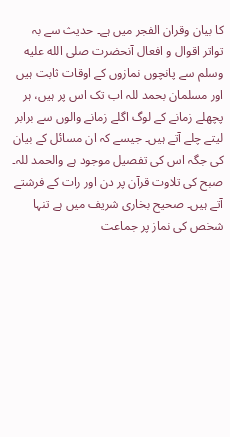کا بیان وقران الفجر میں ہے۔ حدیث سے بہ تواتر اقوال و افعال آنحضرت صلى الله عليه وسلم سے پانچوں نمازوں کے اوقات ثابت ہیں اور مسلمان بحمد للہ اب تک اس پر ہیں، ہر پچھلے زمانے کے لوگ اگلے زمانے والوں سے برابر لیتے چلے آتے ہیں۔ جیسے کہ ان مسائل کے بیان کی جگہ اس کی تفصیل موجود ہے والحمد للہ۔ صبح کی تلاوت قرآن پر دن اور رات کے فرشتے آتے ہیں۔ صحیح بخاری شریف میں ہے تنہا شخص کی نماز پر جماعت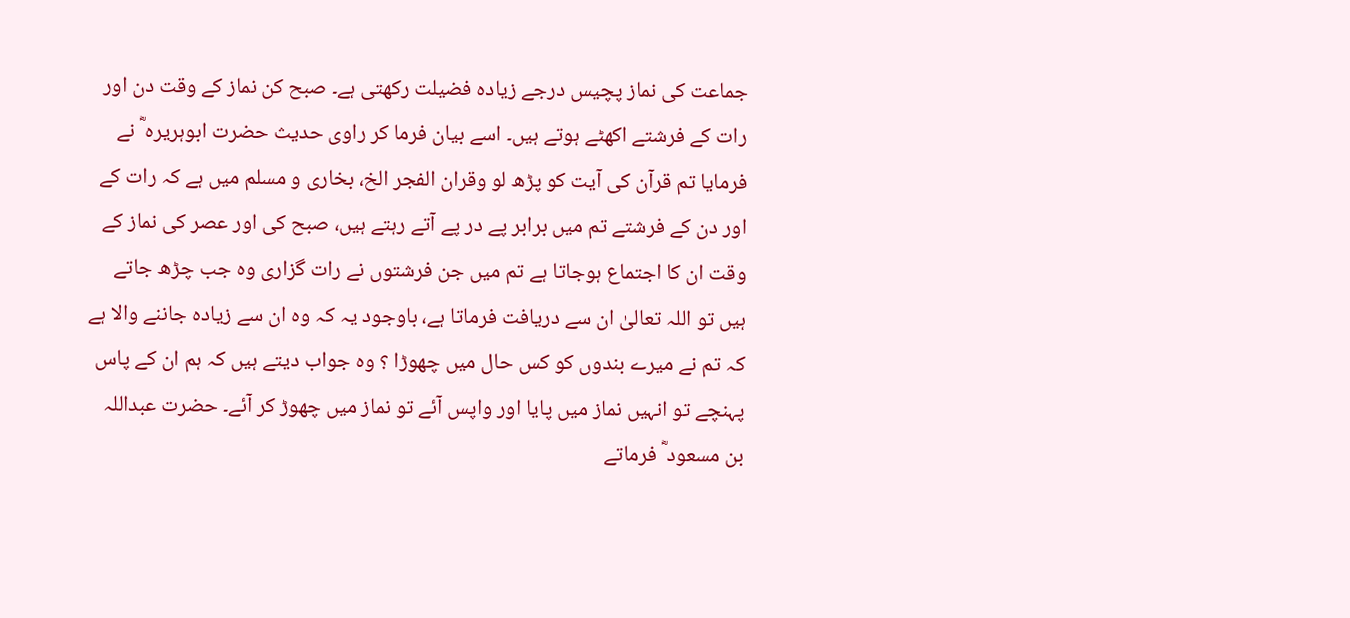جماعت کی نماز پچیس درجے زیادہ فضیلت رکھتی ہے۔ صبح کن نماز کے وقت دن اور رات کے فرشتے اکھٹے ہوتے ہیں۔ اسے بیان فرما کر راوی حدیث حضرت ابوہریرہ ؓ نے فرمایا تم قرآن کی آیت کو پڑھ لو وقران الفجر الخ، بخاری و مسلم میں ہے کہ رات کے اور دن کے فرشتے تم میں برابر پے در پے آتے رہتے ہیں، صبح کی اور عصر کی نماز کے وقت ان کا اجتماع ہوجاتا ہے تم میں جن فرشتوں نے رات گزاری وہ جب چڑھ جاتے ہیں تو اللہ تعالیٰ ان سے دریافت فرماتا ہے، باوجود یہ کہ وہ ان سے زیادہ جاننے والا ہے کہ تم نے میرے بندوں کو کس حال میں چھوڑا ؟ وہ جواب دیتے ہیں کہ ہم ان کے پاس پہنچے تو انہیں نماز میں پایا اور واپس آئے تو نماز میں چھوڑ کر آئے۔ حضرت عبداللہ بن مسعود ؓ فرماتے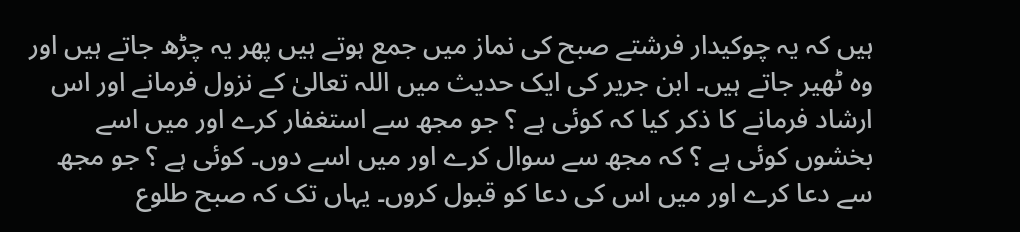ہیں کہ یہ چوکیدار فرشتے صبح کی نماز میں جمع ہوتے ہیں پھر یہ چڑھ جاتے ہیں اور وہ ٹھیر جاتے ہیں۔ ابن جریر کی ایک حدیث میں اللہ تعالیٰ کے نزول فرمانے اور اس ارشاد فرمانے کا ذکر کیا کہ کوئی ہے ؟ جو مجھ سے استغفار کرے اور میں اسے بخشوں کوئی ہے ؟ کہ مجھ سے سوال کرے اور میں اسے دوں۔ کوئی ہے ؟ جو مجھ سے دعا کرے اور میں اس کی دعا کو قبول کروں۔ یہاں تک کہ صبح طلوع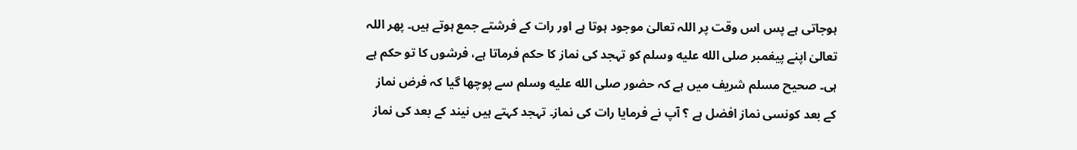ہوجاتی ہے پس اس وقت پر اللہ تعالیٰ موجود ہوتا ہے اور رات کے فرشتے جمع ہوتے ہیں۔ پھر اللہ تعالیٰ اپنے پیغمبر صلى الله عليه وسلم کو تہجد کی نماز کا حکم فرماتا ہے، فرشوں کا تو حکم ہے ہی۔ صحیح مسلم شریف میں ہے کہ حضور صلى الله عليه وسلم سے پوچھا گیا کہ فرض نماز کے بعد کونسی نماز افضل ہے ؟ آپ نے فرمایا رات کی نماز۔ تہجد کہتے ہیں نیند کے بعد کی نماز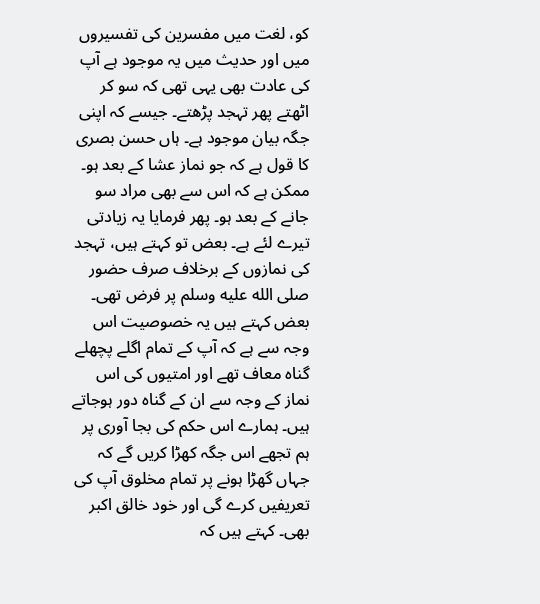کو، لغت میں مفسرین کی تفسیروں میں اور حدیث میں یہ موجود ہے آپ کی عادت بھی یہی تھی کہ سو کر اٹھتے پھر تہجد پڑھتے۔ جیسے کہ اپنی جگہ بیان موجود ہے۔ ہاں حسن بصری کا قول ہے کہ جو نماز عشا کے بعد ہو۔ ممکن ہے کہ اس سے بھی مراد سو جانے کے بعد ہو۔ پھر فرمایا یہ زیادتی تیرے لئے ہے۔ بعض تو کہتے ہیں، تہجد کی نمازوں کے برخلاف صرف حضور صلى الله عليه وسلم پر فرض تھی۔ بعض کہتے ہیں یہ خصوصیت اس وجہ سے ہے کہ آپ کے تمام اگلے پچھلے گناہ معاف تھے اور امتیوں کی اس نماز کے وجہ سے ان کے گناہ دور ہوجاتے ہیں۔ ہمارے اس حکم کی بجا آوری پر ہم تجھے اس جگہ کھڑا کریں گے کہ جہاں گھڑا ہونے پر تمام مخلوق آپ کی تعریفیں کرے گی اور خود خالق اکبر بھی۔ کہتے ہیں کہ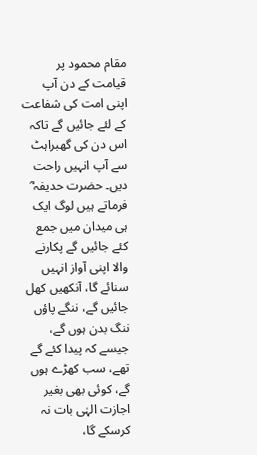مقام محمود پر قیامت کے دن آپ اپنی امت کی شفاعت کے لئے جائیں گے تاکہ اس دن کی گھبراہٹ سے آپ انہیں راحت دیں۔ حضرت حدیفہ ؓ فرماتے ہیں لوگ ایک ہی میدان میں جمع کئے جائیں گے پکارنے والا اپنی آواز انہیں سنائے گا، آنکھیں کھل جائیں گے، ننگے پاؤں ننگ بدن ہوں گے، جیسے کہ پیدا کئے گے تھے، سب کھڑے ہوں گے، کوئی بھی بغیر اجازت الہٰی بات نہ کرسکے گا،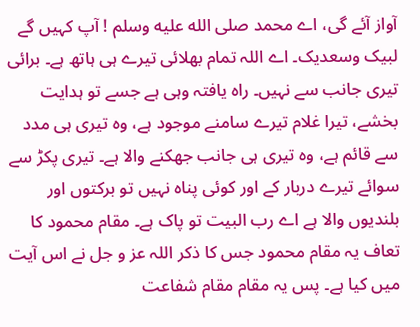آواز آئے گی، اے محمد صلى الله عليه وسلم ! آپ کہیں گے لبیک وسعدیک۔ اے اللہ تمام بھلائی تیرے ہی ہاتھ ہے۔ برائی تیری جانب سے نہیں۔ راہ یافتہ وہی ہے جسے تو ہدایت بخشے، تیرا غلام تیرے سامنے موجود ہے، وہ تیری ہی مدد سے قائم ہے، وہ تیری ہی جانب جھکنے والا ہے۔ تیری پکڑ سے سوائے تیرے دربار کے اور کوئی پناہ نہیں تو برکتوں اور بلندیوں والا ہے اے رب البیت تو پاک ہے۔ مقام محمود کا تعاف یہ مقام محمود جس کا ذکر اللہ عز و جل نے اس آیت میں کیا ہے۔ پس یہ مقام مقام شفاعت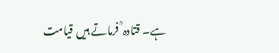ہے۔ قتادہ ؒ فرماتے ہیں قیامت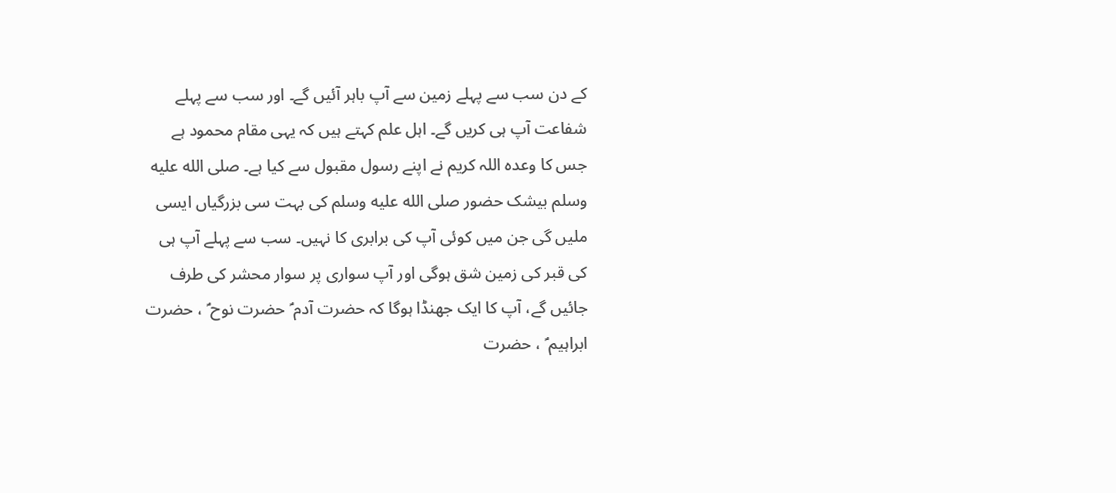کے دن سب سے پہلے زمین سے آپ باہر آئیں گے۔ اور سب سے پہلے شفاعت آپ ہی کریں گے۔ اہل علم کہتے ہیں کہ یہی مقام محمود ہے جس کا وعدہ اللہ کریم نے اپنے رسول مقبول سے کیا ہے۔ صلى الله عليه وسلم بیشک حضور صلى الله عليه وسلم کی بہت سی بزرگیاں ایسی ملیں گی جن میں کوئی آپ کی برابری کا نہیں۔ سب سے پہلے آپ ہی کی قبر کی زمین شق ہوگی اور آپ سواری پر سوار محشر کی طرف جائیں گے، آپ کا ایک جھنڈا ہوگا کہ حضرت آدم ؑ حضرت نوح ؑ ، حضرت ابراہیم ؑ ، حضرت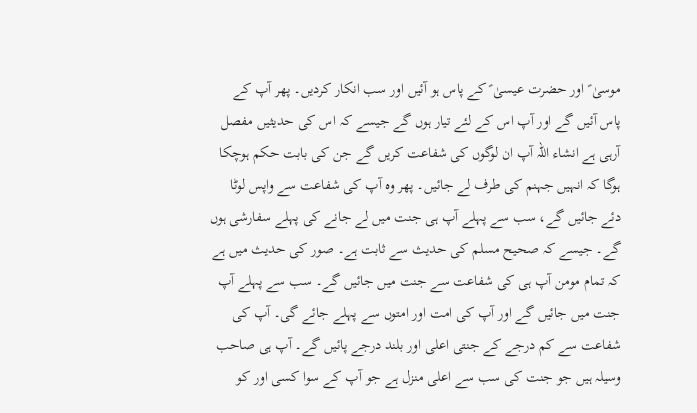موسیٰ ؑ اور حضرت عیسیٰ ؑ کے پاس ہو آئیں اور سب انکار کردیں۔ پھر آپ کے پاس آئیں گے اور آپ اس کے لئے تیار ہوں گے جیسے کہ اس کی حدیثیں مفصل آرہی ہے انشاء اللہ آپ ان لوگوں کی شفاعت کریں گے جن کی بابت حکم ہوچکا ہوگا کہ انہیں جہنم کی طرف لے جائیں۔ پھر وہ آپ کی شفاعت سے واپس لوٹا دئے جائیں گے، سب سے پہلے آپ ہی جنت میں لے جانے کی پہلے سفارشی ہوں گے۔ جیسے کہ صحیح مسلم کی حدیث سے ثابت ہے۔ صور کی حدیث میں ہے کہ تمام مومن آپ ہی کی شفاعت سے جنت میں جائیں گے۔ سب سے پہلے آپ جنت میں جائیں گے اور آپ کی امت اور امتوں سے پہلے جائے گی۔ آپ کی شفاعت سے کم درجے کے جنتی اعلی اور بلند درجے پائیں گے۔ آپ ہی صاحب وسیلہ ہیں جو جنت کی سب سے اعلی منزل ہے جو آپ کے سوا کسی اور کو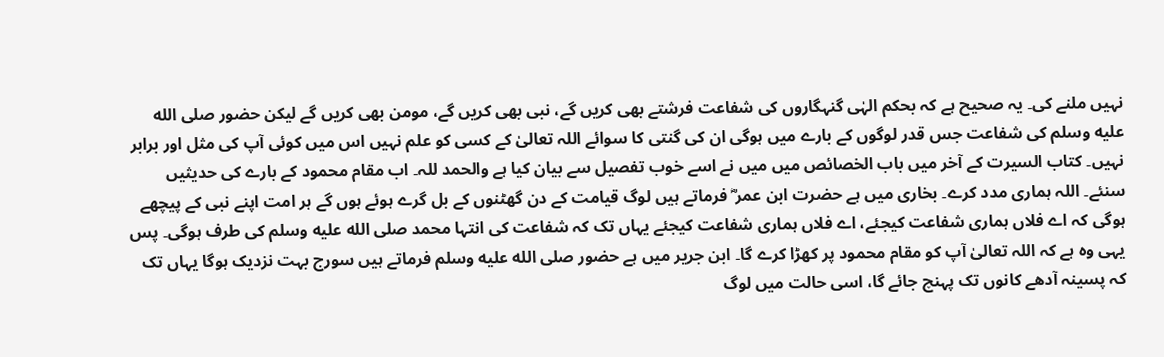نہیں ملنے کی۔ یہ صحیح ہے کہ بحکم الہٰی گنہگاروں کی شفاعت فرشتے بھی کریں گے، نبی بھی کریں گے، مومن بھی کریں گے لیکن حضور صلى الله عليه وسلم کی شفاعت جس قدر لوگوں کے بارے میں ہوگی ان کی گنتی کا سوائے اللہ تعالیٰ کے کسی کو علم نہیں اس میں کوئی آپ کی مثل اور برابر نہیں۔ کتاب السیرت کے آخر میں باب الخصائص میں میں نے اسے خوب تفصیل سے بیان کیا ہے والحمد للہ۔ اب مقام محمود کے بارے کی حدیثیں سنئے۔ اللہ ہماری مدد کرے۔ بخاری میں ہے حضرت ابن عمر ؓ فرماتے ہیں لوگ قیامت کے دن گھٹنوں کے بل گرے ہوئے ہوں گے ہر امت اپنے نبی کے پیچھے ہوگی کہ اے فلاں ہماری شفاعت کیجئے، اے فلاں ہماری شفاعت کیجئے یہاں تک کہ شفاعت کی انتہا محمد صلى الله عليه وسلم کی طرف ہوگی۔ پس یہی وہ ہے کہ اللہ تعالیٰ آپ کو مقام محمود پر کھڑا کرے گا۔ ابن جریر میں ہے حضور صلى الله عليه وسلم فرماتے ہیں سورج بہت نزدیک ہوگا یہاں تک کہ پسینہ آدھے کانوں تک پہنچ جائے گا، اسی حالت میں لوگ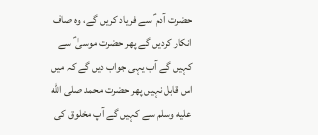حضرت آدم ؑ سے فریاد کریں گے، وہ صاف انکار کردیں گے پھر حضرت موسیٰ ؑ سے کہیں گے آب یہی جواب دیں گے کہ میں اس قابل نہیں پھر حضرت محمد صلى الله عليه وسلم سے کہیں گے آپ مخلوق کی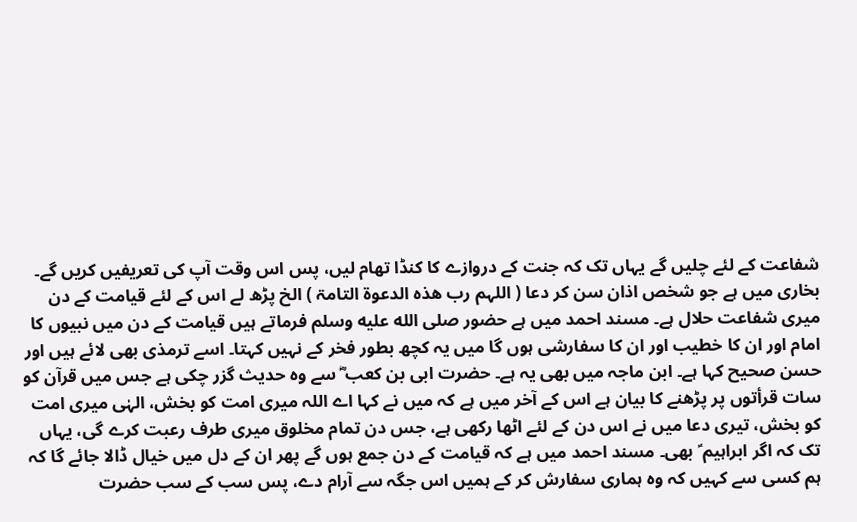شفاعت کے لئے چلیں گے یہاں تک کہ جنت کے دروازے کا کنڈا تھام لیں، پس اس وقت آپ کی تعریفیں کریں گے۔ بخاری میں ہے جو شخص اذان سن کر دعا ( اللہم رب ھذہ الدعوۃ التامۃ ) الخ پڑھ لے اس کے لئے قیامت کے دن میری شفاعت حلال ہے۔ مسند احمد میں ہے حضور صلى الله عليه وسلم فرماتے ہیں قیامت کے دن میں نبیوں کا امام اور ان کا خطیب اور ان کا سفارشی ہوں گا میں یہ کچھ بطور فخر کے نہیں کہتا۔ اسے ترمذی بھی لائے ہیں اور حسن صحیح کہا ہے۔ ابن ماجہ میں بھی یہ ہے۔ حضرت ابی بن کعب ؓ سے وہ حدیث گزر چکی ہے جس میں قرآن کو سات قرأتوں پر پڑھنے کا بیان ہے اس کے آخر میں ہے کہ میں نے کہا اے اللہ میری امت کو بخش، الہٰی میری امت کو بخش، تیری دعا میں نے اس دن کے لئے اٹھا رکھی ہے، جس دن تمام مخلوق میری طرف رعبت کرے گی، یہاں تک کہ اگر ابراہیم ؑ بھی۔ مسند احمد میں ہے کہ قیامت کے دن جمع ہوں گے پھر ان کے دل میں خیال ڈالا جائے گا کہ ہم کسی سے کہیں کہ وہ ہماری سفارش کر کے ہمیں اس جگہ سے آرام دے، پس سب کے سب حضرت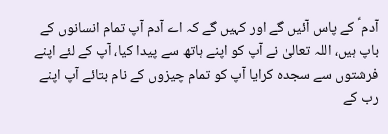آدم ؑ کے پاس آئیں گے اور کہیں گے کہ اے آدم آپ تمام انسانوں کے باپ ہیں، اللہ تعالیٰ نے آپ کو اپنے ہاتھ سے پیدا کیا، آپ کے لئے اپنے فرشتوں سے سجدہ کرایا آپ کو تمام چیزوں کے نام بتائے آپ اپنے رب کے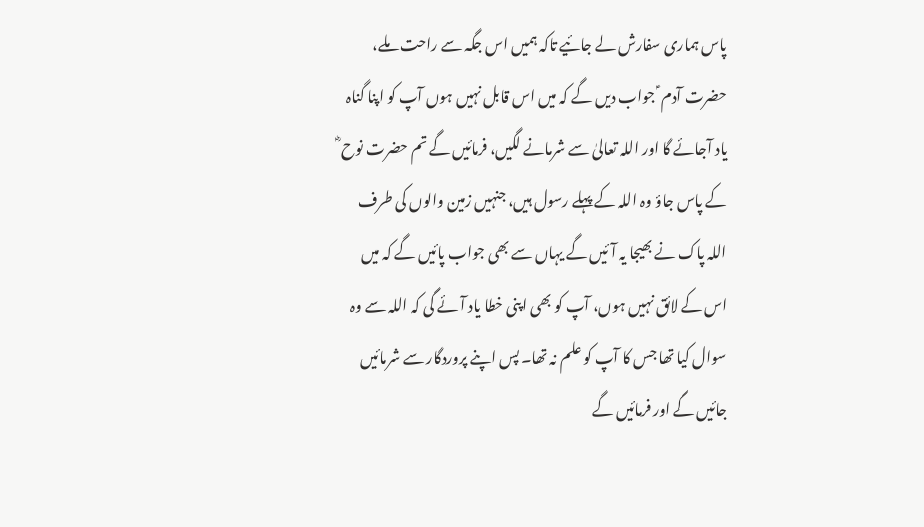پاس ہماری سفارش لے جائیے تاکہ ہمیں اس جگہ سے راحت ملے، حضرت آدم ؑ جواب دیں گے کہ میں اس قابل نہیں ہوں آپ کو اپنا گناہ یاد آجائے گا اور اللہ تعالیٰ سے شرمانے لگیں، فرمائیں گے تم حضرت نوح ؓ کے پاس جاؤ وہ اللہ کے پہلے رسول ہیں، جنہیں زمین والوں کی طرف اللہ پاک نے بھیجا یہ آئیں گے یہاں سے بھی جواب پائیں گے کہ میں اس کے لائق نہیں ہوں، آپ کو بھی اپنی خطا یاد آئے گی کہ اللہ سے وہ سوال کیا تھا جس کا آپ کو علم نہ تھا۔ پس اپنے پروردگار سے شرمائیں جائیں گے اور فرمائیں گے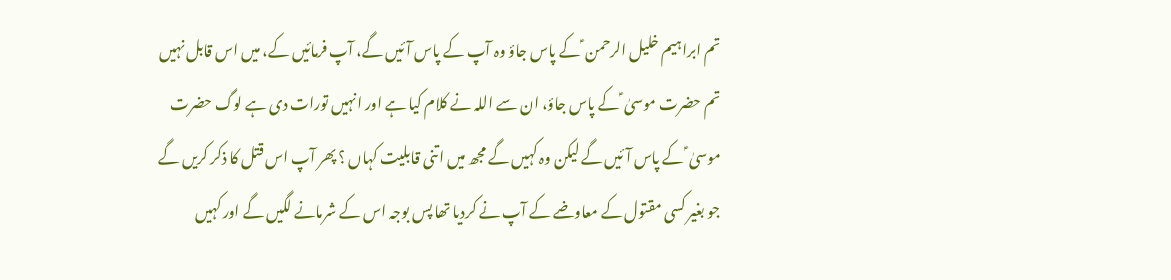تم ابراہیم خلیل الرحمن ؑ کے پاس جاؤ وہ آپ کے پاس آئیں گے، آپ فرمائیں کے، میں اس قابل نہیں تم حضرت موسیٰ ؑ کے پاس جاؤ، ان سے اللہ نے کلام کیا ہے اور انہیں تورات دی ہے لوگ حضرت موسیٰ ؑ کے پاس آئیں گے لیکن وہ کہیں گے مجھ میں اتنی قابلیت کہاں ؟ پھر آپ اس قتل کا ذکر کریں گے جو بغیر کسی مقتول کے معاوضے کے آپ نے کردیا تھا پس بوجہ اس کے شرمانے لگیں گے اور کہیں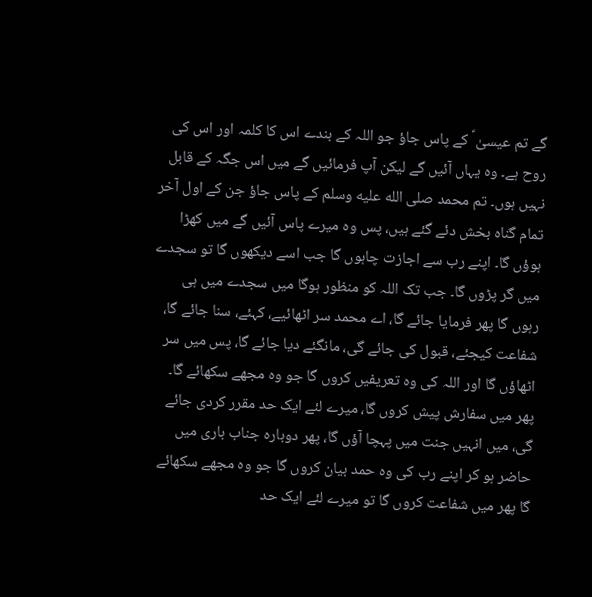گے تم عیسیٰ ؑ کے پاس جاؤ جو اللہ کے بندے اس کا کلمہ اور اس کی روح ہے۔ وہ یہاں آئیں گے لیکن آپ فرمائیں گے میں اس جگہ کے قابل نہیں ہوں۔ تم محمد صلى الله عليه وسلم کے پاس جاؤ جن کے اول آخر تمام گناہ بخش دئے گئے ہیں، پس وہ میرے پاس آئیں گے میں کھڑا ہوؤں گا۔ اپنے رب سے اجازت چاہوں گا جب اسے دیکھوں گا تو سجدے میں گر پڑوں گا۔ جب تک اللہ کو منظور ہوگا میں سجدے میں ہی رہوں گا پھر فرمایا جائے گا، اے محمد سر اٹھائیے، کہئے، سنا جائے گا، شفاعت کیجئے، قبول کی جائے گی، مانگئے دیا جائے گا، پس میں سر اٹھاؤں گا اور اللہ کی وہ تعریفیں کروں گا جو وہ مجھے سکھائے گا۔ پھر میں سفارش پیش کروں گا، میرے لئے ایک حد مقرر کردی جائے گی، میں انہیں جنت میں پہچا آؤں گا، پھر دوبارہ جناب باری میں حاضر ہو کر اپنے رب کی وہ حمد بیان کروں گا جو وہ مجھے سکھائے گا پھر میں شفاعت کروں گا تو میرے لئے ایک حد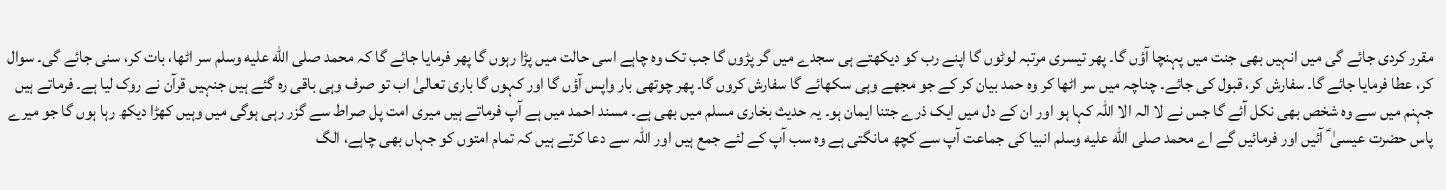مقرر کردی جائے گی میں انہیں بھی جنت میں پہنچا آؤں گا۔ پھر تیسری مرتبہ لوٹوں گا اپنے رب کو دیکھتے ہی سجدے میں گر پڑوں گا جب تک وہ چاہے اسی حالت میں پڑا رہوں گا پھر فرمایا جائے گا کہ محمد صلى الله عليه وسلم سر اٹھا، بات کر، سنی جائے گی۔ سوال کر، عطا فرمایا جائے گا۔ سفارش کر، قبول کی جائے۔ چناچہ میں سر اٹھا کر وہ حمد بیان کر کے جو مجھے وہی سکھائے گا سفارش کروں گا۔ پھر چوتھی بار واپس آؤں گا اور کہوں گا باری تعالیٰ اب تو صرف وہی باقی رہ گئے ہیں جنہیں قرآن نے روک لیا ہے۔ فرماتے ہیں جہنم میں سے وہ شخص بھی نکل آئے گا جس نے لا الہ الا اللہ کہا ہو اور ان کے دل میں ایک ذرے جتنا ایمان ہو۔ یہ حدیث بخاری مسلم میں بھی ہے۔ مسند احمد میں ہے آپ فرماتے ہیں میری امت پل صراط سے گزر رہی ہوگی میں وہیں کھڑا دیکھ رہا ہوں گا جو میرے پاس حضرت عیسیٰ ؑ آئیں اور فرمائیں گے اے محمد صلى الله عليه وسلم انبیا کی جماعت آپ سے کچھ مانگتی ہے وہ سب آپ کے لئے جمع ہیں اور اللہ سے دعا کرتے ہیں کہ تمام امتوں کو جہاں بھی چاہے، الگ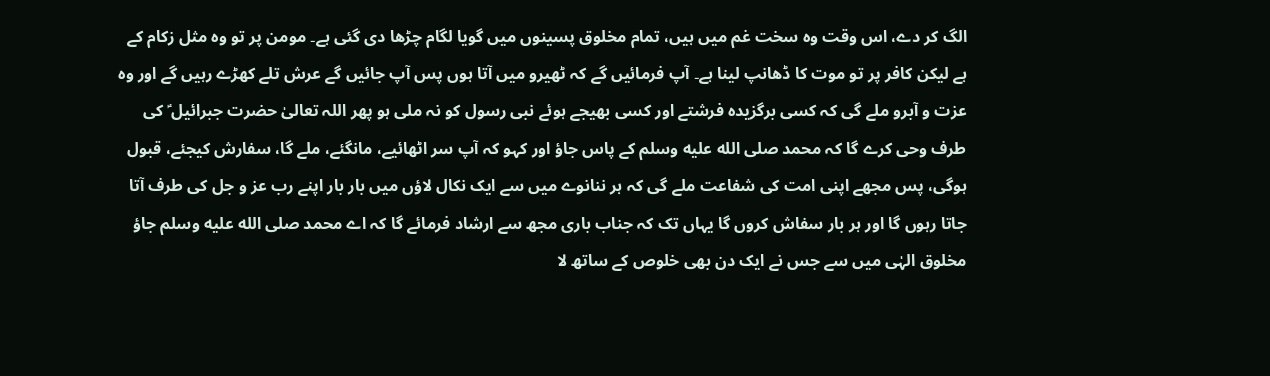الگ کر دے، اس وقت وہ سخت غم میں ہیں، تمام مخلوق پسینوں میں گویا لگام چڑھا دی گئی ہے۔ مومن پر تو وہ مثل زکام کے ہے لیکن کافر پر تو موت کا ڈھانپ لینا ہے۔ آپ فرمائیں گے کہ ٹھیرو میں آتا ہوں پس آپ جائیں گے عرش تلے کھڑے رہیں گے اور وہ عزت و آبرو ملے گی کہ کسی برگزیدہ فرشتے اور کسی بھیجے ہوئے نبی رسول کو نہ ملی ہو پھر اللہ تعالیٰ حضرت جبرائیل ؑ کی طرف وحی کرے گا کہ محمد صلى الله عليه وسلم کے پاس جاؤ اور کہو کہ آپ سر اٹھائیے، مانگئے، ملے گا، سفارش کیجئے، قبول ہوگی، پس مجھے اپنی امت کی شفاعت ملے گی کہ ہر ننانوے میں سے ایک نکال لاؤں میں بار بار اپنے رب عز و جل کی طرف آتا جاتا رہوں گا اور ہر بار سفاش کروں گا یہاں تک کہ جناب باری مجھ سے ارشاد فرمائے گا کہ اے محمد صلى الله عليه وسلم جاؤ مخلوق الہٰی میں سے جس نے ایک دن بھی خلوص کے ساتھ لا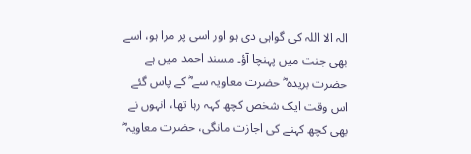الہ الا اللہ کی گواہی دی ہو اور اسی پر مرا ہو، اسے بھی جنت میں پہنچا آؤ۔ مسند احمد میں ہے حضرت بریدہ ؓ حضرت معاویہ سے ؓ کے پاس گئے اس وقت ایک شخص کچھ کہہ رہا تھا، انہوں نے بھی کچھ کہنے کی اجازت مانگی، حضرت معاویہ ؓ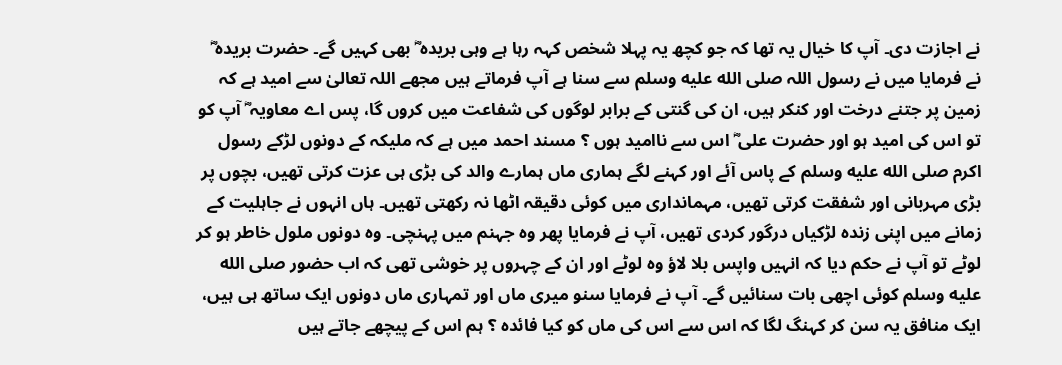نے اجازت دی۔ آپ کا خیال یہ تھا کہ جو کچھ یہ پہلا شخص کہہ رہا ہے وہی بریدہ ؓ بھی کہیں گے۔ حضرت بریدہ ؓ نے فرمایا میں نے رسول اللہ صلى الله عليه وسلم سے سنا ہے آپ فرماتے ہیں مجھے اللہ تعالیٰ سے امید ہے کہ زمین پر جتنے درخت اور کنکر ہیں، ان کی گنتی کے برابر لوگوں کی شفاعت میں کروں گا، پس اے معاویہ ؓ آپ کو تو اس کی امید ہو اور حضرت علی ؓ اس سے ناامید ہوں ؟ مسند احمد میں ہے کہ ملیکہ کے دونوں لڑکے رسول اکرم صلى الله عليه وسلم کے پاس آئے اور کہنے لگے ہماری ماں ہمارے والد کی بڑی ہی عزت کرتی تھیں، بچوں پر بڑی مہربانی اور شفقت کرتی تھیں، مہمانداری میں کوئی دقیقہ اٹھا نہ رکھتی تھیں۔ ہاں انہوں نے جاہلیت کے زمانے میں اپنی زندہ لڑکیاں درگور کردی تھیں، آپ نے فرمایا پھر وہ جہنم میں پہنچی۔ وہ دونوں ملول خاطر ہو کر لوٹے تو آپ نے حکم دیا کہ انہیں واپس بلا لاؤ وہ لوٹے اور ان کے چہروں پر خوشی تھی کہ اب حضور صلى الله عليه وسلم کوئی اچھی بات سنائیں گے۔ آپ نے فرمایا سنو میری ماں اور تمہاری ماں دونوں ایک ساتھ ہی ہیں، ایک منافق یہ سن کر کہنگ لگا کہ اس سے اس کی ماں کو کیا فائدہ ؟ ہم اس کے پیچھے جاتے ہیں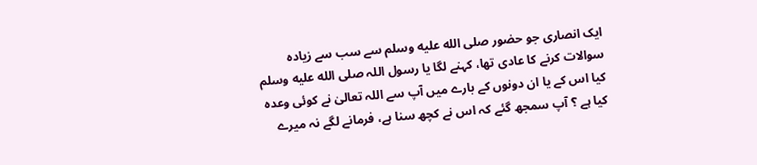ایک انصاری جو حضور صلى الله عليه وسلم سے سب سے زیادہ سوالات کرنے کا عادی تھا، کہنے لگا یا رسول اللہ صلى الله عليه وسلم کیا اس کے یا ان دونوں کے بارے میں آپ سے اللہ تعالیٰ نے کوئی وعدہ کیا ہے ؟ آپ سمجھ گئے کہ اس نے کچھ سنا ہے، فرمانے لگے نہ میرے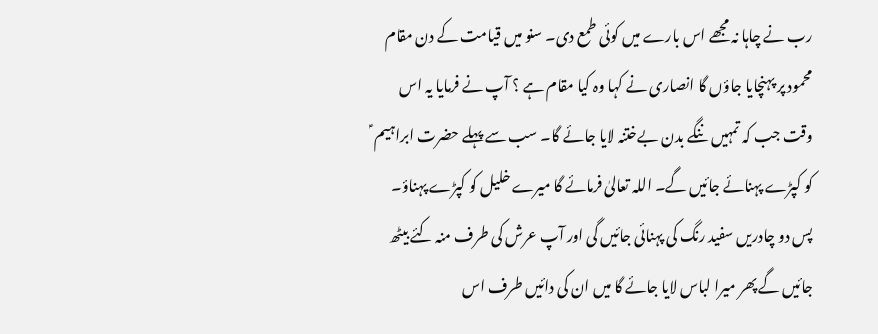رب نے چاہا نہ مجھے اس بارے میں کوئی طمع دی۔ سنو میں قیامت کے دن مقام محمود پر پہنچایا جاؤں گا انصاری نے کہا وہ کیا مقام ہے ؟ آپ نے فرمایا یہ اس وقت جب کہ تمہیں ننگے بدن بےختنہ لایا جائے گا۔ سب سے پہلے حضرت ابراہیم ؑ کو کپڑے پہنائے جائیں گے۔ اللہ تعالیٰ فرمائے گا میرے خلیل کو کپڑے پہناؤ۔ پس دو چادریں سفید رنگ کی پہنائی جائیں گی اور آپ عرش کی طرف منہ کئے بیٹھ جائیں گے پھر میرا لباس لایا جائے گا میں ان کی دائیں طرف اس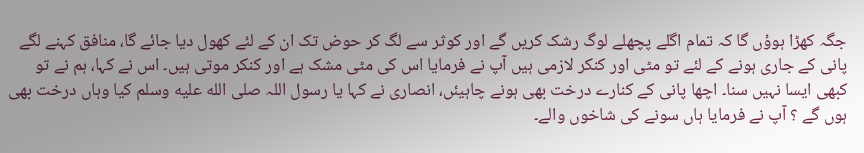جگہ کھڑا ہوؤں گا کہ تمام اگلے پچھلے لوگ رشک کریں گے اور کوثر سے لگ کر حوض تک ان کے لئے کھول دیا جائے گا، منافق کہنے لگے پانی کے جاری ہونے کے لئے تو مٹی اور کنکر لازمی ہیں آپ نے فرمایا اس کی مٹی مشک ہے اور کنکر موتی ہیں۔ اس نے کہا، ہم نے تو کبھی ایسا نہیں سنا۔ اچھا پانی کے کنارے درخت بھی ہونے چاہیئں، انصاری نے کہا یا رسول اللہ صلى الله عليه وسلم کیا وہاں درخت بھی ہوں گے ؟ آپ نے فرمایا ہاں سونے کی شاخوں والے۔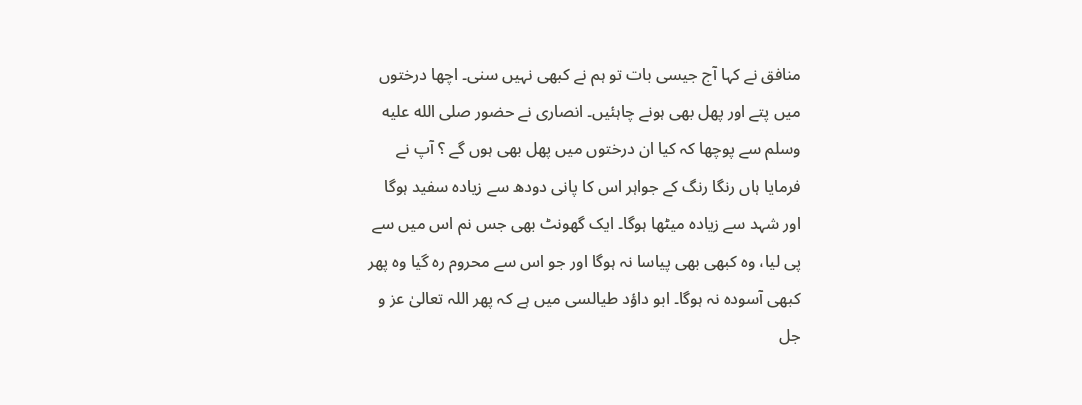منافق نے کہا آج جیسی بات تو ہم نے کبھی نہیں سنی۔ اچھا درختوں میں پتے اور پھل بھی ہونے چاہئیں۔ انصاری نے حضور صلى الله عليه وسلم سے پوچھا کہ کیا ان درختوں میں پھل بھی ہوں گے ؟ آپ نے فرمایا ہاں رنگا رنگ کے جواہر اس کا پانی دودھ سے زیادہ سفید ہوگا اور شہد سے زیادہ میٹھا ہوگا۔ ایک گھونٹ بھی جس نم اس میں سے پی لیا، وہ کبھی بھی پیاسا نہ ہوگا اور جو اس سے محروم رہ گیا وہ پھر کبھی آسودہ نہ ہوگا۔ ابو داؤد طیالسی میں ہے کہ پھر اللہ تعالیٰ عز و جل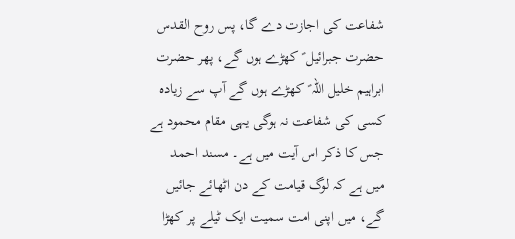شفاعت کی اجازت دے گا، پس روح القدس حضرت جبرائیل ؑ کھڑے ہوں گے، پھر حضرت ابراہیم خلیل اللہ ؑ کھڑے ہوں گے آپ سے زیادہ کسی کی شفاعت نہ ہوگی یہی مقام محمود ہے جس کا ذکر اس آیت میں ہے۔ مسند احمد میں ہے کہ لوگ قیامت کے دن اٹھائے جائیں گے، میں اپنی امت سمیت ایک ٹیلے پر کھڑا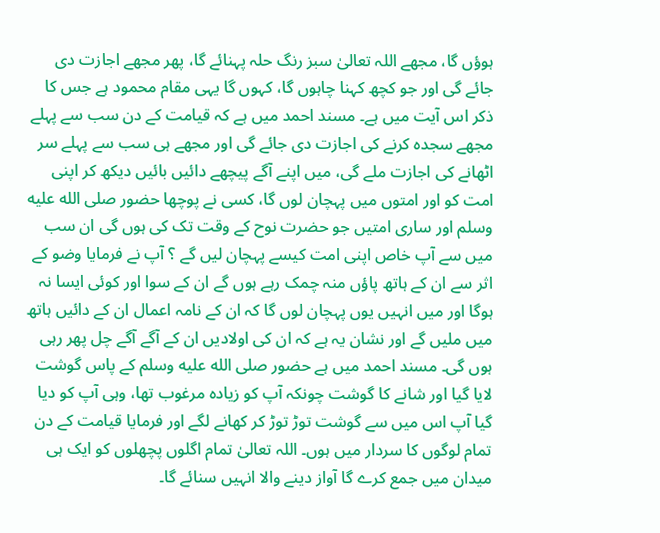ہوؤں گا، مجھے اللہ تعالیٰ سبز رنگ حلہ پہنائے گا، پھر مجھے اجازت دی جائے گی اور جو کچھ کہنا چاہوں گا، کہوں گا یہی مقام محمود ہے جس کا ذکر اس آیت میں ہے۔ مسند احمد میں ہے کہ قیامت کے دن سب سے پہلے مجھے سجدہ کرنے کی اجازت دی جائے گی اور مجھے ہی سب سے پہلے سر اٹھانے کی اجازت ملے گی، میں اپنے آگے پیچھے دائیں بائیں دیکھ کر اپنی امت کو اور امتوں میں پہچان لوں گا، کسی نے پوچھا حضور صلى الله عليه وسلم اور ساری امتیں جو حضرت نوح کے وقت تک کی ہوں گی ان سب میں سے آپ خاص اپنی امت کیسے پہچان لیں گے ؟ آپ نے فرمایا وضو کے اثر سے ان کے ہاتھ پاؤں منہ چمک رہے ہوں گے ان کے سوا اور کوئی ایسا نہ ہوگا اور میں انہیں یوں پہچان لوں گا کہ ان کے نامہ اعمال ان کے دائیں ہاتھ میں ملیں گے اور نشان یہ ہے کہ ان کی اولادیں ان کے آگے آگے چل پھر رہی ہوں گی۔ مسند احمد میں ہے حضور صلى الله عليه وسلم کے پاس گوشت لایا گیا اور شانے کا گوشت چونکہ آپ کو زیادہ مرغوب تھا، وہی آپ کو دیا گیا آپ اس میں سے گوشت توڑ توڑ کر کھانے لگے اور فرمایا قیامت کے دن تمام لوگوں کا سردار میں ہوں۔ اللہ تعالیٰ تمام اگلوں پچھلوں کو ایک ہی میدان میں جمع کرے گا آواز دینے والا انہیں سنائے گا۔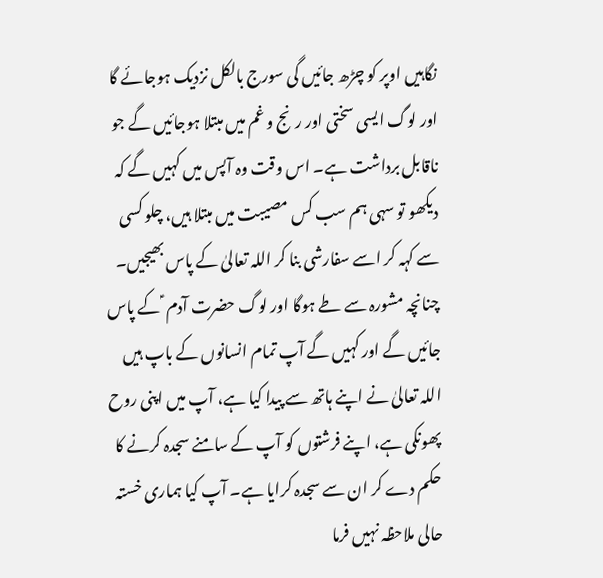نگاہیں اوپر کو چڑھ جائیں گی سورج بالکل نزدیک ہوجائے گا اور لوگ ایسی سختی اور رنج و غم میں مبتلا ہوجائیں گے جو ناقابل برداشت ہے۔ اس وقت وہ آپس میں کہیں گے کہ دیکھو تو سہی ہم سب کس مصیبت میں مبتلا ہیں، چلو کسی سے کہہ کر اسے سفارشی بنا کر اللہ تعالیٰ کے پاس بھیجیں۔ چنانچہ مشورہ سے طے ہوگا اور لوگ حضرت آدم ؑ کے پاس جائیں گے اور کہیں گے آپ تمام انسانوں کے باپ ہیں اللہ تعالیٰ نے اپنے ہاتھ سے پیدا کیا ہے، آپ میں اپنی روح پھونکی ہے، اپنے فرشتوں کو آپ کے سامنے سجدہ کرنے کا حکم دے کر ان سے سجدہ کرایا ہے۔ آپ کیا ہماری خستہ حالی ملاحظہ نہیں فرما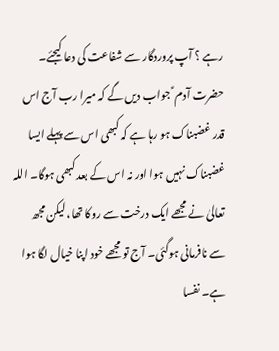رہے ؟ آپ پروردگار سے شفاعت کی دعا کیجئے۔ حضرت آدم ؑ جواب دیں گے کہ میرا رب آج اس قدر غضبناک ہو رہا ہے کہ کبھی اس سے پہلے ایسا غضبناک نہیں ہوا اور نہ اس کے بعد کبھی ہوگا۔ اللہ تعالیٰ نے مجھے ایک درخت سے روکا تھا، لیکن مجھ سے نافرمانی ہوگئی۔ آج تو مجھے خود اپنا خیال لگا ہوا ہے۔ نفسا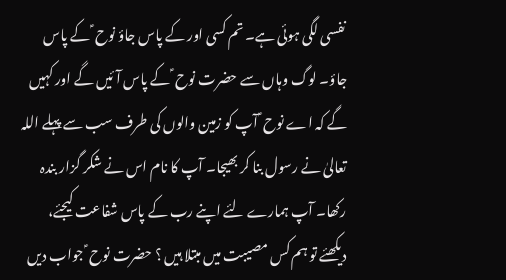نفسی لگی ہوئی ہے۔ تم کسی اور کے پاس جاؤ نوح ؑ کے پاس جاؤ۔ لوگ وہاں سے حضرت نوح ؑ کے پاس آئیں گے اور کہیں گے کہ اے نوح ؑ آپ کو زمین والوں کی طرف سب سے پہلے اللہ تعالیٰ نے رسول بنا کر بھیجا۔ آپ کا نام اس نے شکر گزار بندہ رکھا۔ آپ ہمارے لئے اپنے رب کے پاس شفاعت کیجئے، دیکھئے تو ہم کس مصیبت میں مبتلا ہیں ؟ حضرت نوح ؑ جواب دیں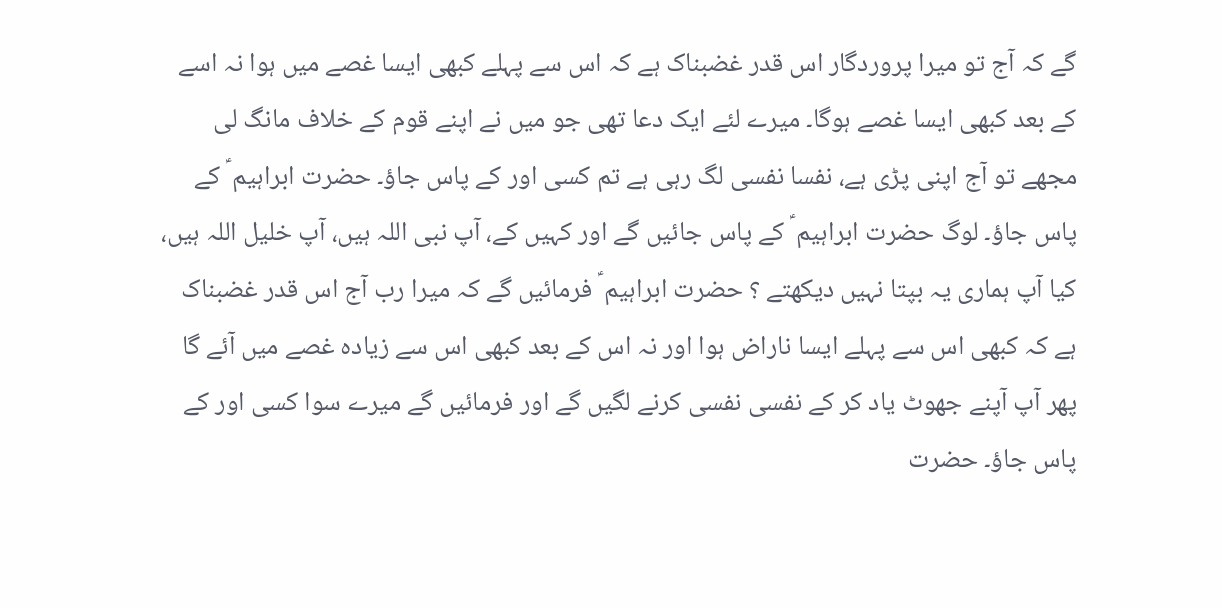گے کہ آج تو میرا پروردگار اس قدر غضبناک ہے کہ اس سے پہلے کبھی ایسا غصے میں ہوا نہ اسے کے بعد کبھی ایسا غصے ہوگا۔ میرے لئے ایک دعا تھی جو میں نے اپنے قوم کے خلاف مانگ لی مجھے تو آج اپنی پڑی ہے، نفسا نفسی لگ رہی ہے تم کسی اور کے پاس جاؤ۔ حضرت ابراہیم ؑ کے پاس جاؤ۔ لوگ حضرت ابراہیم ؑ کے پاس جائیں گے اور کہیں کے، آپ نبی اللہ ہیں، آپ خلیل اللہ ہیں، کیا آپ ہماری یہ بپتا نہیں دیکھتے ؟ حضرت ابراہیم ؑ فرمائیں گے کہ میرا رب آج اس قدر غضبناک ہے کہ کبھی اس سے پہلے ایسا ناراض ہوا اور نہ اس کے بعد کبھی اس سے زیادہ غصے میں آئے گا پھر آپ آپنے جھوٹ یاد کر کے نفسی نفسی کرنے لگیں گے اور فرمائیں گے میرے سوا کسی اور کے پاس جاؤ۔ حضرت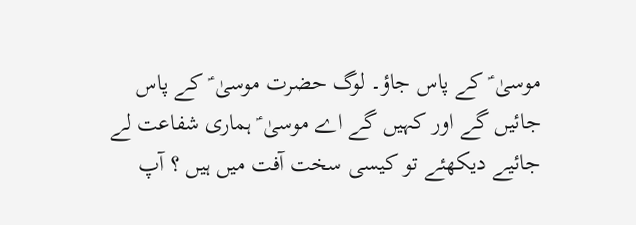موسیٰ ؑ کے پاس جاؤ۔ لوگ حضرت موسیٰ ؑ کے پاس جائیں گے اور کہیں گے اے موسیٰ ؑ ہماری شفاعت لے جائیے دیکھئے تو کیسی سخت آفت میں ہیں ؟ آپ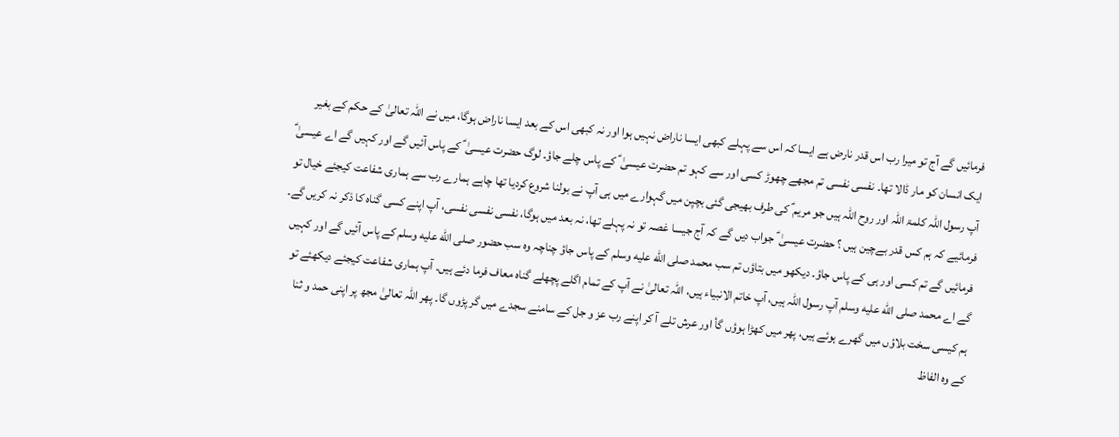فرمائیں گے آج تو میرا رب اس قدر نارض ہے ایسا کہ اس سے پہلے کبھی ایسا ناراض نہیں ہوا اور نہ کبھی اس کے بعد ایسا ناراض ہوگا، میں نے اللہ تعالیٰ کے حکم کے بغیر ایک انسان کو مار ڈالا تھا۔ نفسی نفسی تم مجھے چھوڑ کسی اور سے کہو تم حضرت عیسیٰ ؑ کے پاس چلے جاؤ۔ لوگ حضرت عیسیٰ ؑ کے پاس آئیں گے اور کہیں گے اے عیسیٰ ؑ آپ رسول اللہ کلمۃ اللہ اور روح اللہ ہیں جو مریم ؑ کی طرف بھیجی گئی بچپن میں گہوارے میں ہی آپ نے بولنا شروع کردیا تھا چاہے ہمارے رب سے ہماری شفاعت کیجئے خیال تو فرمائیے کہ ہم کس قدر بےچین ہیں ؟ حضرت عیسیٰ ؑ جواب دیں گے کہ آج جیسا غصہ تو نہ پہلے تھا، نہ بعد میں ہوگا، نفسی نفسی نفسی، آپ اپنے کسی گناہ کا ذکر نہ کریں گے۔ فرمائیں گے تم کسی اور ہی کے پاس جاؤ۔ دیکھو میں بتاؤں تم سب محمد صلى الله عليه وسلم کے پاس جاؤ چناچہ وہ سب حضور صلى الله عليه وسلم کے پاس آئیں گے اور کہیں گے اے محمد صلى الله عليه وسلم آپ رسول اللہ ہیں، آپ خاتم الانبیاء ہیں، اللہ تعالیٰ نے آپ کے تمام اگلے پچھلے گناہ معاف فرما دئے ہیں۔ آپ ہماری شفاعت کیجئے دیکھئے تو ہم کیسی سخت بلاؤں میں گھرے ہوئے ہیں، پھر میں کھڑا ہوؤں گأ اور عرش تلے آ کر اپنے رب عز و جل کے سامنے سجدے میں گر پڑوں گا۔ پھر اللہ تعالیٰ مجھ پر اپنی حمد و ثنا کے وہ الفاظ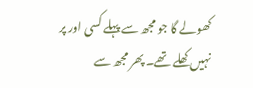کھولے گا جو مجھ سے پہلے کسی اور پر نہیں کھلے تھے۔ پھر مجھ سے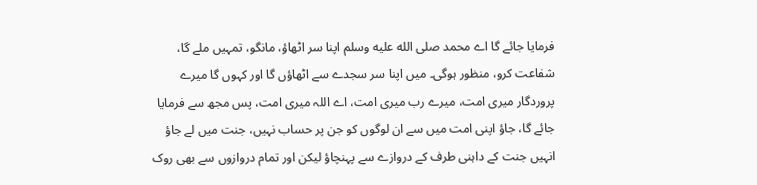فرمایا جائے گا اے محمد صلى الله عليه وسلم اپنا سر اٹھاؤ، مانگو، تمہیں ملے گا، شفاعت کرو، منظور ہوگی۔ میں اپنا سر سجدے سے اٹھاؤں گا اور کہوں گا میرے پروردگار میری امت، میرے رب میری امت، اے اللہ میری امت، پس مجھ سے فرمایا جائے گا، جاؤ اپنی امت میں سے ان لوگوں کو جن پر حساب نہیں، جنت میں لے جاؤ انہیں جنت کے داہنی طرف کے دروازے سے پہنچاؤ لیکن اور تمام دروازوں سے بھی روک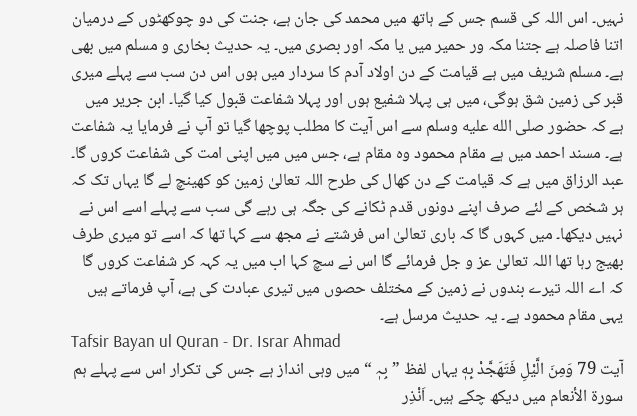نہیں۔ اس اللہ کی قسم جس کے ہاتھ میں محمد کی جان ہے، جنت کی دو چوکھٹوں کے درمیان اتنا فاصلہ ہے جتنا مکہ ور حمیر میں یا مکہ اور بصری میں۔ یہ حدیث بخاری و مسلم میں بھی ہے۔ مسلم شریف میں ہے قیامت کے دن اولاد آدم کا سردار میں ہوں اس دن سب سے پہلے میری قبر کی زمین شق ہوگی، میں ہی پہلا شفیع ہوں اور پہلا شفاعت قبول کیا گیا۔ ابن جریر میں ہے کہ حضور صلى الله عليه وسلم سے اس آیت کا مطلب پوچھا گیا تو آپ نے فرمایا یہ شفاعت ہے۔ مسند احمد میں ہے مقام محمود وہ مقام ہے، جس میں میں اپنی امت کی شفاعت کروں گا۔ عبد الرزاق میں ہے کہ قیامت کے دن کھال کی طرح اللہ تعالیٰ زمین کو کھینچ لے گا یہاں تک کہ ہر شخص کے لئے صرف اپنے دونوں قدم ٹکانے کی جگہ ہی رہے گی سب سے پہلے اسے اس نے نہیں دیکھا۔ میں کہوں گا کہ باری تعالیٰ اس فرشتے نے مجھ سے کہا تھا کہ اسے تو میری طرف بھیج رہا تھا اللہ تعالیٰ عز و جل فرمائے گا اس نے سچ کہا اب میں یہ کہہ کر شفاعت کروں گا کہ اے اللہ تیرے بندوں نے زمین کے مختلف حصوں میں تیری عبادت کی ہے، آپ فرماتے ہیں یہی مقام محمود ہے۔ یہ حدیث مرسل ہے۔
Tafsir Bayan ul Quran - Dr. Israr Ahmad
آیت 79 وَمِنَ الَّيْلِ فَتَهَجَّدْ بِهٖ یہاں لفظ ” بِہٖ “ میں وہی انداز ہے جس کی تکرار اس سے پہلے ہم سورة الأنعام میں دیکھ چکے ہیں۔ اَنْذِر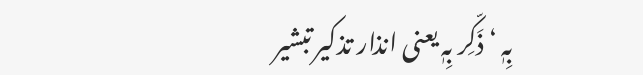بِہٖ ‘ ذَکِّر بِہٖ یعنی انذار تذکیر تبشیر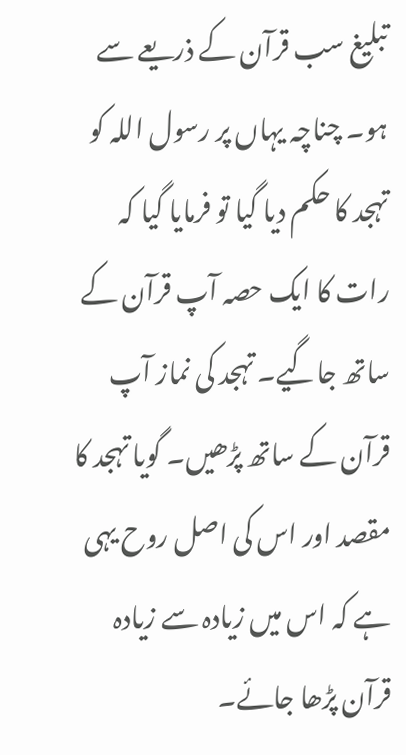تبلیغ سب قرآن کے ذریعے سے ہو۔ چناچہ یہاں پر رسول اللہ کو تہجد کا حکم دیا گیا تو فرمایا گیا کہ رات کا ایک حصہ آپ قرآن کے ساتھ جاگیے۔ تہجد کی نماز آپ قرآن کے ساتھ پڑھیں۔ گویا تہجد کا مقصد اور اس کی اصل روح یہی ہے کہ اس میں زیادہ سے زیادہ قرآن پڑھا جائے۔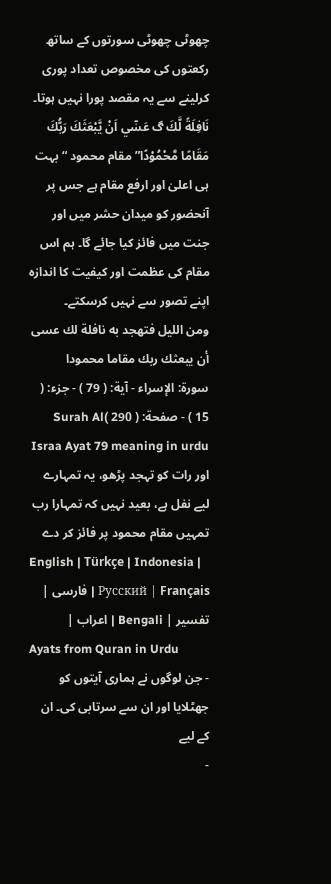چھوٹی چھوٹی سورتوں کے ساتھ رکعتوں کی مخصوص تعداد پوری کرلینے سے یہ مقصد پورا نہیں ہوتا۔ نَافِلَةً لَّكَ ڰ عَسٰٓي اَنْ يَّبْعَثَكَ رَبُّكَ مَقَامًا مَّحْمُوْدًا” مقام محمود “ بہت ہی اعلیٰ اور ارفع مقام ہے جس پر آنحضور کو میدان حشر میں اور جنت میں فائز کیا جائے گا۔ ہم اس مقام کی عظمت اور کیفیت کا اندازہ اپنے تصور سے نہیں کرسکتے۔
ومن الليل فتهجد به نافلة لك عسى أن يبعثك ربك مقاما محمودا
سورة: الإسراء - آية: ( 79 ) - جزء: ( 15 ) - صفحة: ( 290 )Surah Al Israa Ayat 79 meaning in urdu
اور رات کو تہجد پڑھو، یہ تمہارے لیے نفل ہے، بعید نہیں کہ تمہارا رب تمہیں مقام محمود پر فائز کر دے
English | Türkçe | Indonesia |
Русский | Français | فارسی |
تفسير | Bengali | اعراب |
Ayats from Quran in Urdu
- جن لوگوں نے ہماری آیتوں کو جھٹلایا اور ان سے سرتابی کی۔ ان کے لیے
-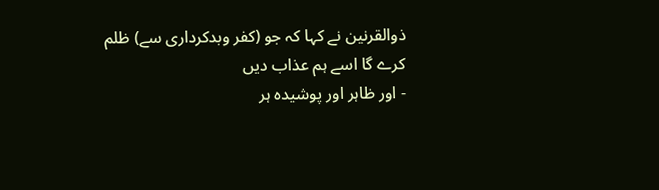ذوالقرنین نے کہا کہ جو (کفر وبدکرداری سے) ظلم کرے گا اسے ہم عذاب دیں
- اور ظاہر اور پوشیدہ ہر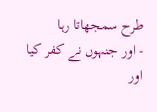طرح سمجھاتا رہا
- اور جنہوں نے کفر کیا اور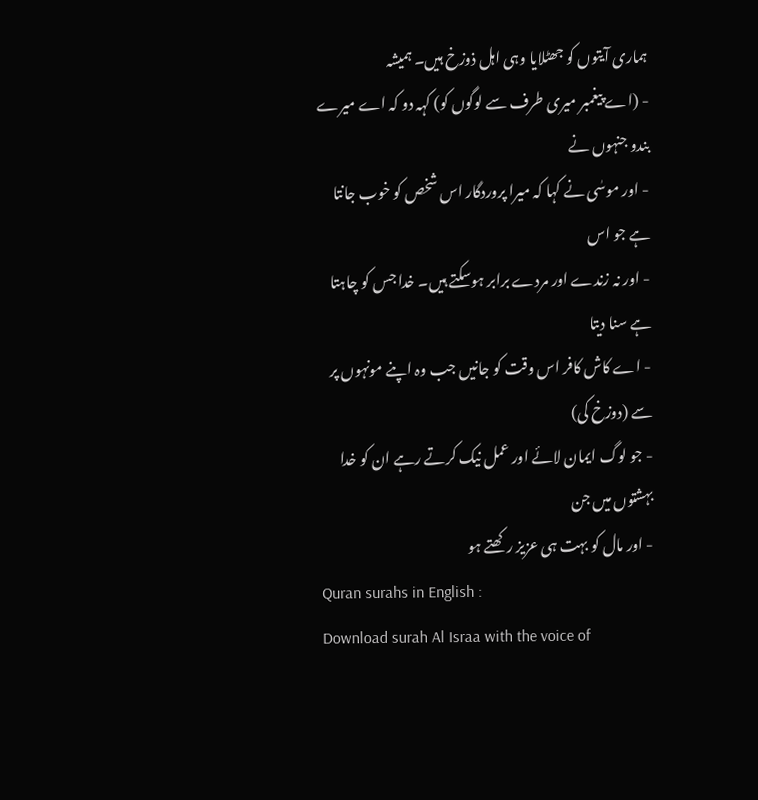ہماری آیتوں کو جھٹلایا وہی اہل ذوزخ ہیں۔ ہمیشہ
- (اے پیغمبر میری طرف سے لوگوں کو) کہہ دو کہ اے میرے بندو جنہوں نے
- اور موسٰی نے کہا کہ میرا پروردگار اس شخص کو خوب جانتا ہے جو اس
- اور نہ زندے اور مردے برابر ہوسکتے ہیں۔ خدا جس کو چاہتا ہے سنا دیتا
- اے کاش کافر اس وقت کو جانیں جب وہ اپنے مونہوں پر سے (دوزخ کی)
- جو لوگ ایمان لائے اور عمل نیک کرتے رہے ان کو خدا بہشتوں میں جن
- اور مال کو بہت ہی عزیز رکھتے ہو
Quran surahs in English :
Download surah Al Israa with the voice of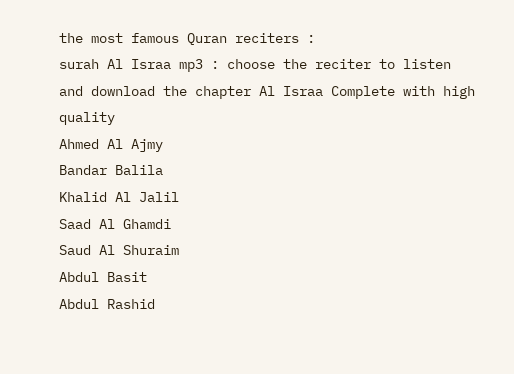the most famous Quran reciters :
surah Al Israa mp3 : choose the reciter to listen and download the chapter Al Israa Complete with high quality
Ahmed Al Ajmy
Bandar Balila
Khalid Al Jalil
Saad Al Ghamdi
Saud Al Shuraim
Abdul Basit
Abdul Rashid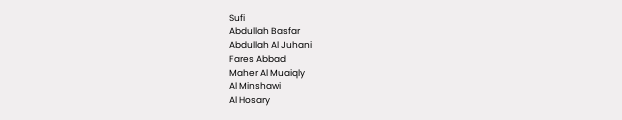Sufi
Abdullah Basfar
Abdullah Al Juhani
Fares Abbad
Maher Al Muaiqly
Al Minshawi
Al Hosary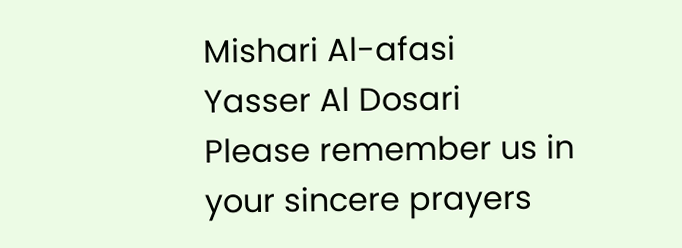Mishari Al-afasi
Yasser Al Dosari
Please remember us in your sincere prayers